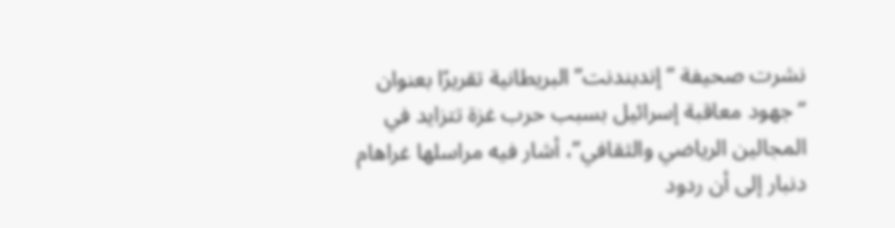نشرت صحيفة “إندبندنت” البريطانية تقريرًا بعنوان “جهود معاقبة إسرائيل بسبب حرب غزة تتزايد في المجالين الرياضي والثقافي”، أشار فيه مراسلها غراهام دنبار إلى أن ردود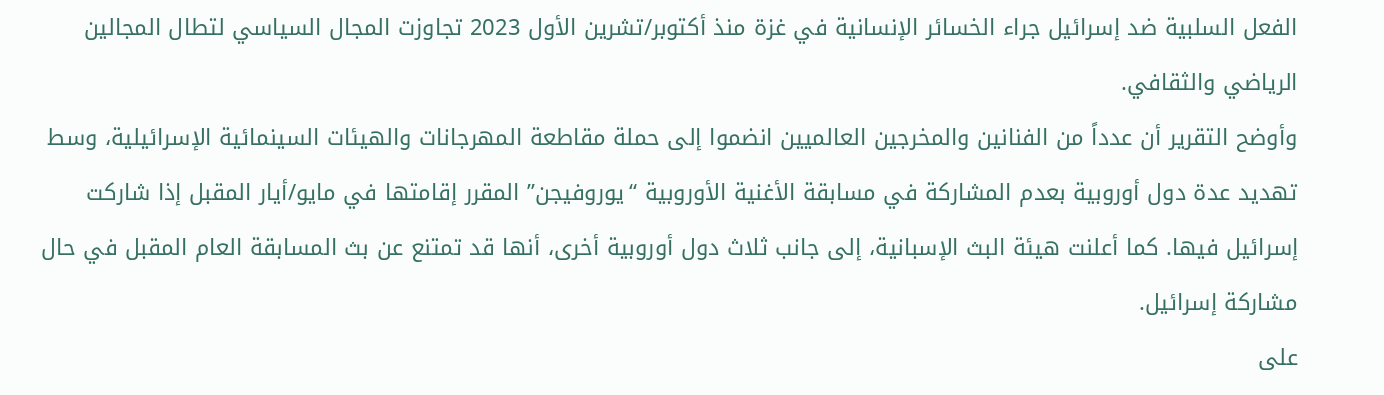الفعل السلبية ضد إسرائيل جراء الخسائر الإنسانية في غزة منذ أكتوبر/تشرين الأول 2023 تجاوزت المجال السياسي لتطال المجالين الرياضي والثقافي.
وأوضح التقرير أن عدداً من الفنانين والمخرجين العالميين انضموا إلى حملة مقاطعة المهرجانات والهيئات السينمائية الإسرائيلية، وسط تهديد عدة دول أوروبية بعدم المشاركة في مسابقة الأغنية الأوروبية “يوروفيجن” المقرر إقامتها في مايو/أيار المقبل إذا شاركت إسرائيل فيها. كما أعلنت هيئة البث الإسبانية، إلى جانب ثلاث دول أوروبية أخرى، أنها قد تمتنع عن بث المسابقة العام المقبل في حال مشاركة إسرائيل.
على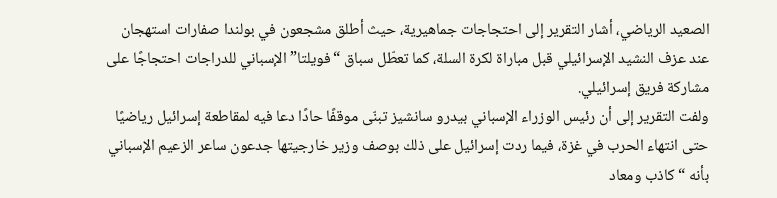الصعيد الرياضي، أشار التقرير إلى احتجاجات جماهيرية، حيث أطلق مشجعون في بولندا صفارات استهجان عند عزف النشيد الإسرائيلي قبل مباراة لكرة السلة، كما تعطّل سباق “فويلتا” الإسباني للدراجات احتجاجًا على مشاركة فريق إسرائيلي.
ولفت التقرير إلى أن رئيس الوزراء الإسباني بيدرو سانشيز تبنّى موقفًا حادًا دعا فيه لمقاطعة إسرائيل رياضيًا حتى انتهاء الحرب في غزة، فيما ردت إسرائيل على ذلك بوصف وزير خارجيتها جدعون ساعر الزعيم الإسباني بأنه “كاذب ومعاد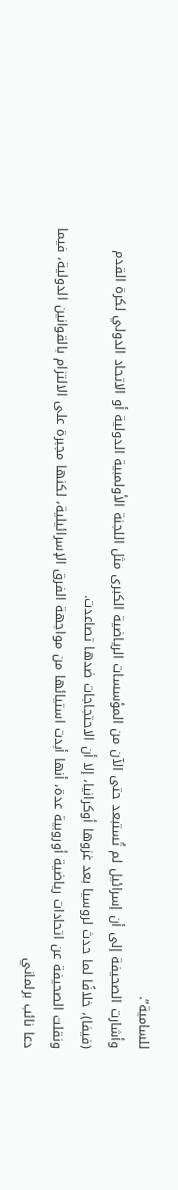للسامية”.
وأشارت الصحيفة إلى أن إسرائيل لم تُستبعد حتى الآن من المؤسسات الرياضية الكبرى مثل اللجنة الأولمبية الدولية أو الاتحاد الدولي لكرة القدم (فيفا)، خلافًا لما حدث لروسيا بعد غزوها أوكرانيا، إلا أن الاحتجاجات ضدها تصاعدت.
ونقلت الصحيفة عن اتحادات رياضية أوروبية عدة، أنها أبدت استيائها من مواجهة الفرق الإسرائيلية، لكنها مجبرة على الالتزام بالقوانين الدولية، فيما دعا نائب برلماني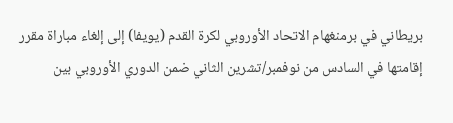بريطاني في برمنغهام الاتحاد الأوروبي لكرة القدم (يويفا) إلى إلغاء مباراة مقرر إقامتها في السادس من نوفمبر/تشرين الثاني ضمن الدوري الأوروبي بين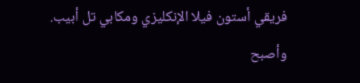فريقي أستون فيلا الإنكليزي ومكابي تل أبيب.
وأصبح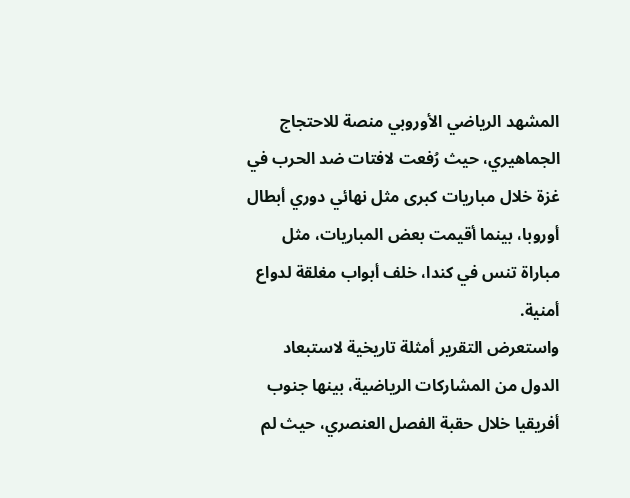المشهد الرياضي الأوروبي منصة للاحتجاج الجماهيري، حيث رُفعت لافتات ضد الحرب في غزة خلال مباريات كبرى مثل نهائي دوري أبطال أوروبا، بينما أقيمت بعض المباريات، مثل مباراة تنس في كندا، خلف أبواب مغلقة لدواع أمنية.
واستعرض التقرير أمثلة تاريخية لاستبعاد الدول من المشاركات الرياضية، بينها جنوب أفريقيا خلال حقبة الفصل العنصري، حيث لم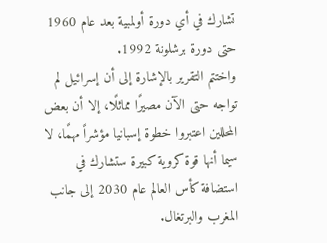تشارك في أي دورة أولمبية بعد عام 1960 حتى دورة برشلونة 1992.
واختتم التقرير بالإشارة إلى أن إسرائيل لم تواجه حتى الآن مصيرًا مماثلًا، إلا أن بعض المحللين اعتبروا خطوة إسبانيا مؤشراً مهمًا، لا سيما أنها قوة كروية كبيرة ستشارك في استضافة كأس العالم عام 2030 إلى جانب المغرب والبرتغال.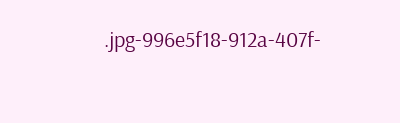.jpg-996e5f18-912a-407f-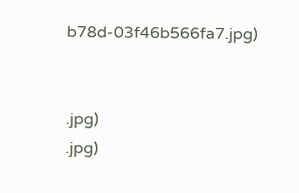b78d-03f46b566fa7.jpg)


.jpg)
.jpg)